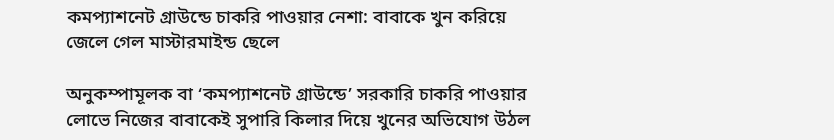কমপ্যাশনেট গ্রাউন্ডে চাকরি পাওয়ার নেশা: বাবাকে খুন করিয়ে জেলে গেল মাস্টারমাইন্ড ছেলে

অনুকম্পামূলক বা ‘কমপ্যাশনেট গ্রাউন্ডে’ সরকারি চাকরি পাওয়ার লোভে নিজের বাবাকেই সুপারি কিলার দিয়ে খুনের অভিযোগ উঠল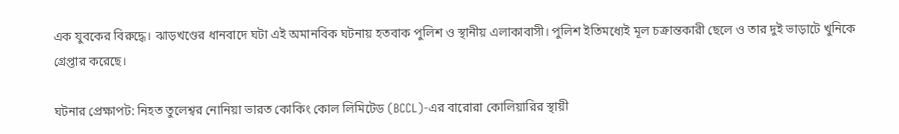এক যুবকের বিরুদ্ধে। ঝাড়খণ্ডের ধানবাদে ঘটা এই অমানবিক ঘটনায় হতবাক পুলিশ ও স্থানীয় এলাকাবাসী। পুলিশ ইতিমধ্যেই মূল চক্রান্তকারী ছেলে ও তার দুই ভাড়াটে খুনিকে গ্রেপ্তার করেছে।

ঘটনার প্রেক্ষাপট: নিহত তুলেশ্বর নোনিয়া ভারত কোকিং কোল লিমিটেড (BCCL)-এর বারোরা কোলিয়ারির স্থায়ী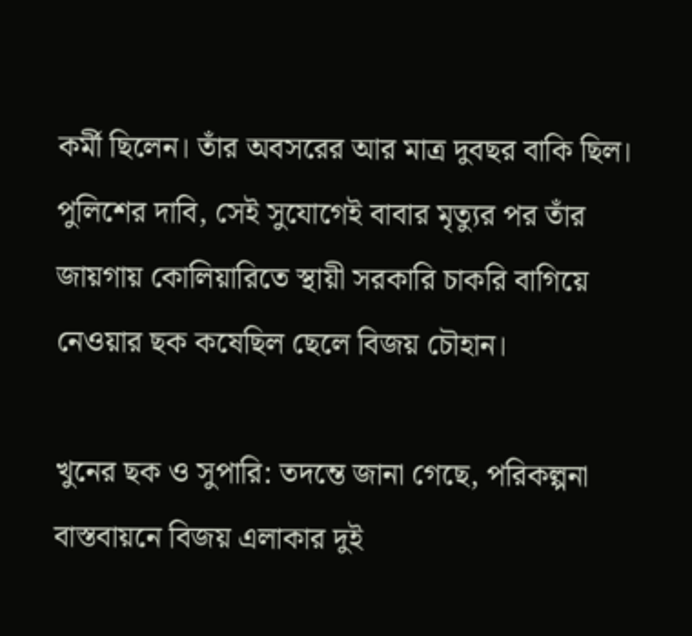কর্মী ছিলেন। তাঁর অবসরের আর মাত্র দুবছর বাকি ছিল। পুলিশের দাবি, সেই সুযোগেই বাবার মৃত্যুর পর তাঁর জায়গায় কোলিয়ারিতে স্থায়ী সরকারি চাকরি বাগিয়ে নেওয়ার ছক কষেছিল ছেলে বিজয় চৌহান।

খুনের ছক ও সুপারি: তদন্তে জানা গেছে, পরিকল্পনা বাস্তবায়নে বিজয় এলাকার দুই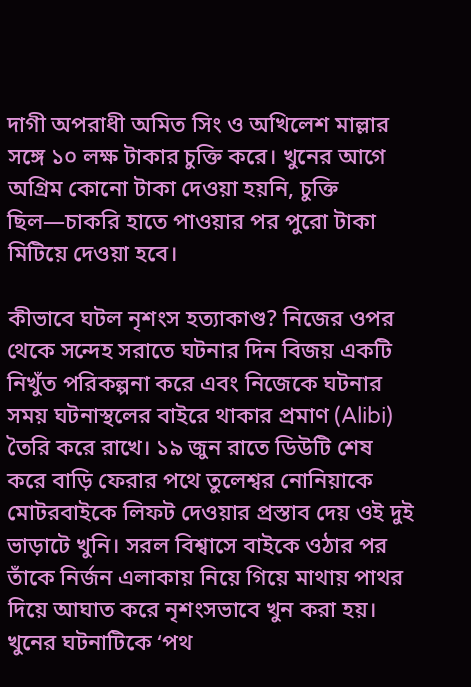দাগী অপরাধী অমিত সিং ও অখিলেশ মাল্লার সঙ্গে ১০ লক্ষ টাকার চুক্তি করে। খুনের আগে অগ্রিম কোনো টাকা দেওয়া হয়নি, চুক্তি ছিল—চাকরি হাতে পাওয়ার পর পুরো টাকা মিটিয়ে দেওয়া হবে।

কীভাবে ঘটল নৃশংস হত্যাকাণ্ড? নিজের ওপর থেকে সন্দেহ সরাতে ঘটনার দিন বিজয় একটি নিখুঁত পরিকল্পনা করে এবং নিজেকে ঘটনার সময় ঘটনাস্থলের বাইরে থাকার প্রমাণ (Alibi) তৈরি করে রাখে। ১৯ জুন রাতে ডিউটি শেষ করে বাড়ি ফেরার পথে তুলেশ্বর নোনিয়াকে মোটরবাইকে লিফট দেওয়ার প্রস্তাব দেয় ওই দুই ভাড়াটে খুনি। সরল বিশ্বাসে বাইকে ওঠার পর তাঁকে নির্জন এলাকায় নিয়ে গিয়ে মাথায় পাথর দিয়ে আঘাত করে নৃশংসভাবে খুন করা হয়। খুনের ঘটনাটিকে ‘পথ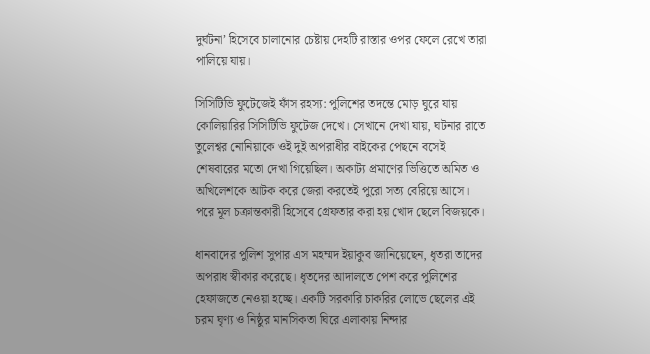দুর্ঘটনা’ হিসেবে চালানোর চেষ্টায় দেহটি রাস্তার ওপর ফেলে রেখে তারা পালিয়ে যায়।

সিসিটিভি ফুটেজেই ফাঁস রহস্য: পুলিশের তদন্তে মোড় ঘুরে যায় কোলিয়ারির সিসিটিভি ফুটেজ দেখে। সেখানে দেখা যায়, ঘটনার রাতে তুলেশ্বর নোনিয়াকে ওই দুই অপরাধীর বাইকের পেছনে বসেই শেষবারের মতো দেখা গিয়েছিল। অকাট্য প্রমাণের ভিত্তিতে অমিত ও অখিলেশকে আটক করে জেরা করতেই পুরো সত্য বেরিয়ে আসে। পরে মূল চক্রান্তকারী হিসেবে গ্রেফতার করা হয় খোদ ছেলে বিজয়কে।

ধানবাদের পুলিশ সুপার এস মহম্মদ ইয়াকুব জানিয়েছেন, ধৃতরা তাদের অপরাধ স্বীকার করেছে। ধৃতদের আদালতে পেশ করে পুলিশের হেফাজতে নেওয়া হচ্ছে। একটি সরকারি চাকরির লোভে ছেলের এই চরম ঘৃণ্য ও নিষ্ঠুর মানসিকতা ঘিরে এলাকায় নিন্দার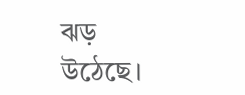ঝড় উঠেছে।